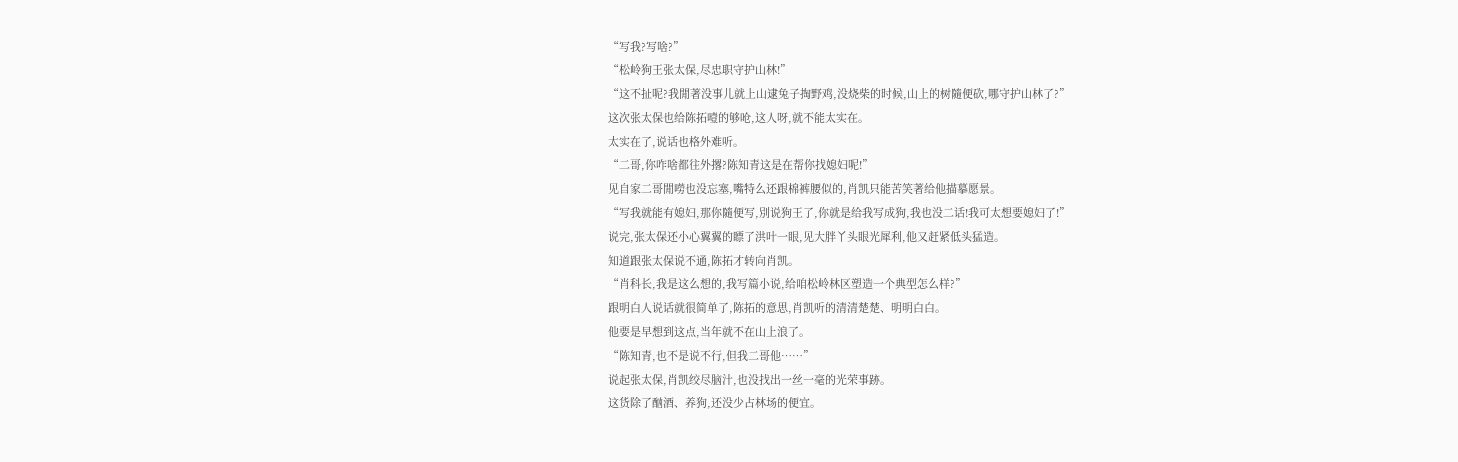“写我?写啥?”
“松岭狗王张太保,尽忠职守护山林!”
“这不扯呢?我閒著没事儿就上山逮兔子掏野鸡,没烧柴的时候,山上的树隨便砍,哪守护山林了?”
这次张太保也给陈拓噎的够呛,这人呀,就不能太实在。
太实在了,说话也格外难听。
“二哥,你咋啥都往外撂?陈知青这是在帮你找媳妇呢!”
见自家二哥閒嘮也没忘塞,嘴特么还跟棉裤腰似的,肖凯只能苦笑著给他描摹愿景。
“写我就能有媳妇,那你隨便写,別说狗王了,你就是给我写成狗,我也没二话!我可太想要媳妇了!”
说完,张太保还小心翼翼的瞟了洪叶一眼,见大胖丫头眼光犀利,他又赶紧低头猛造。
知道跟张太保说不通,陈拓才转向肖凯。
“肖科长,我是这么想的,我写篇小说,给咱松岭林区塑造一个典型怎么样?”
跟明白人说话就很简单了,陈拓的意思,肖凯听的清清楚楚、明明白白。
他要是早想到这点,当年就不在山上浪了。
“陈知青,也不是说不行,但我二哥他……”
说起张太保,肖凯绞尽脑汁,也没找出一丝一毫的光荣事跡。
这货除了酗酒、养狗,还没少占林场的便宜。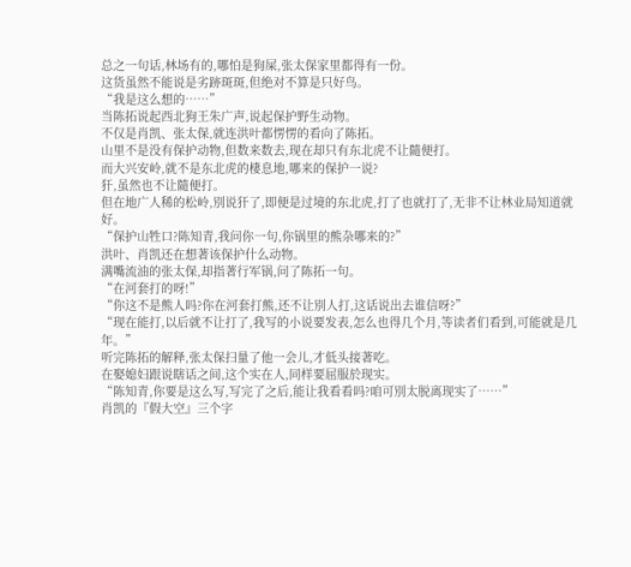总之一句话,林场有的,哪怕是狗屎,张太保家里都得有一份。
这货虽然不能说是劣跡斑斑,但绝对不算是只好鸟。
“我是这么想的……”
当陈拓说起西北狗王朱广声,说起保护野生动物。
不仅是肖凯、张太保,就连洪叶都愣愣的看向了陈拓。
山里不是没有保护动物,但数来数去,现在却只有东北虎不让隨便打。
而大兴安岭,就不是东北虎的棲息地,哪来的保护一说?
犴,虽然也不让隨便打。
但在地广人稀的松岭,別说犴了,即便是过境的东北虎,打了也就打了,无非不让林业局知道就好。
“保护山牲口?陈知青,我问你一句,你锅里的熊杂哪来的?”
洪叶、肖凯还在想著该保护什么动物。
满嘴流油的张太保,却指著行军锅,问了陈拓一句。
“在河套打的呀!”
“你这不是熊人吗?你在河套打熊,还不让別人打,这话说出去谁信呀?”
“现在能打,以后就不让打了,我写的小说要发表,怎么也得几个月,等读者们看到,可能就是几年。”
听完陈拓的解释,张太保扫量了他一会儿,才低头接著吃。
在娶媳妇跟说瞎话之间,这个实在人,同样要屈服於现实。
“陈知青,你要是这么写,写完了之后,能让我看看吗?咱可別太脱离现实了……”
肖凯的『假大空』三个字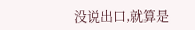没说出口,就算是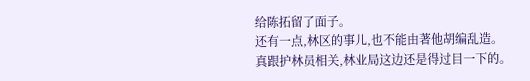给陈拓留了面子。
还有一点,林区的事儿,也不能由著他胡编乱造。
真跟护林员相关,林业局这边还是得过目一下的。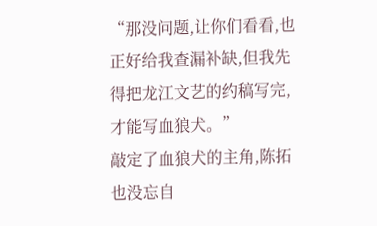“那没问题,让你们看看,也正好给我查漏补缺,但我先得把龙江文艺的约稿写完,才能写血狼犬。”
敲定了血狼犬的主角,陈拓也没忘自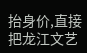抬身价,直接把龙江文艺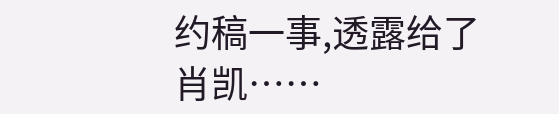约稿一事,透露给了肖凯……